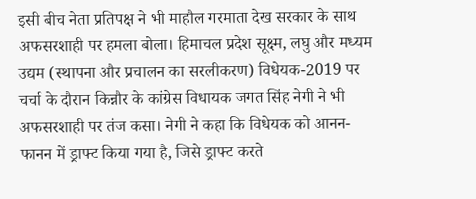इसी बीच नेता प्रतिपक्ष ने भी माहौल गरमाता देख सरकार के साथ अफसरशाही पर हमला बोला। हिमाचल प्रदेश सूक्ष्म, लघु और मध्यम उद्यम (स्थापना और प्रचालन का सरलीकरण) विधेयक-2019 पर चर्चा के दौरान किन्नौर के कांग्रेस विधायक जगत सिंह नेगी ने भी अफसरशाही पर तंज कसा। नेगी ने कहा कि विधेयक को आनन-फानन में ड्राफ्ट किया गया है, जिसे ड्राफ्ट करते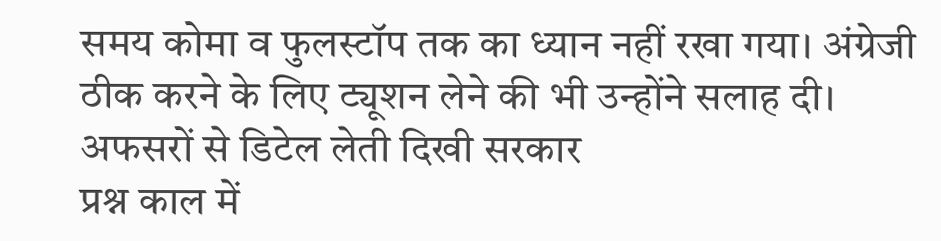समय कोमा व फुलस्टॉप तक का ध्यान नहीं रखा गया। अंग्रेजी ठीक करने के लिए ट्यूशन लेने की भी उन्होंने सलाह दी।
अफसरों से डिटेल लेती दिखी सरकार
प्रश्न काल में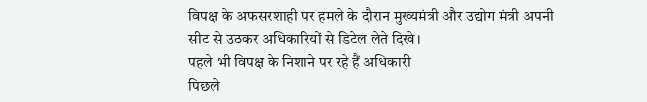विपक्ष के अफसरशाही पर हमले के दौरान मुख्यमंत्री और उद्योग मंत्री अपनी सीट से उठकर अधिकारियों से डिटेल लेते दिखे।
पहले भी विपक्ष के निशाने पर रहे हैं अधिकारी
पिछले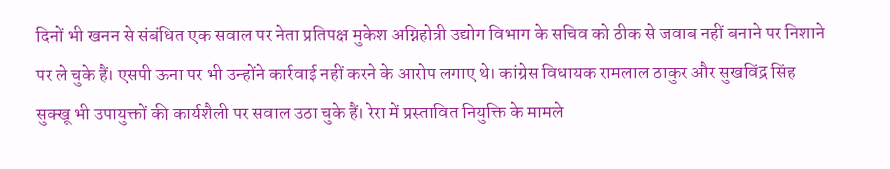दिनों भी खनन से संबंधित एक सवाल पर नेता प्रतिपक्ष मुकेश अग्निहोत्री उद्योग विभाग के सचिव को ठीक से जवाब नहीं बनाने पर निशाने पर ले चुके हैं। एसपी ऊना पर भी उन्होंने कार्रवाई नहीं करने के आरोप लगाए थे। कांग्रेस विधायक रामलाल ठाकुर और सुखविंद्र सिंह सुक्खू भी उपायुक्तों की कार्यशैली पर सवाल उठा चुके हैं। रेरा में प्रस्तावित नियुक्ति के मामले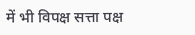में भी विपक्ष सत्ता पक्ष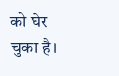को घेर चुका है।